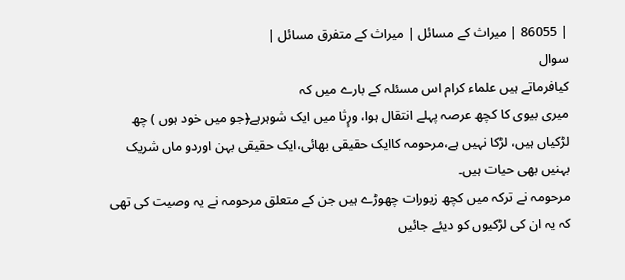| 86055 | میراث کے مسائل | میراث کے متفرق مسائل |
سوال
کیافرماتے ہیں علماء کرام اس مسئلہ کے بارے میں کہ
میری بیوی کا کچھ عرصہ پہلے انتقال ہوا، ورٕثا میں ایک شوہرہے﴿جو میں خود ہوں ) چھ لڑکیاں ہیں، لڑکا نہیں ہے،مرحومہ کاایک حقیقی بھائی،ایک حقیقی بہن اوردو ماں شریک بہنیں بھی حیات ہیں۔
مرحومہ نے ترکہ میں کچھ زیورات چھوڑے ہیں جن کے متعلق مرحومہ نے یہ وصیت کی تھی کہ یہ ان کی لڑکیوں کو دیئے جائیں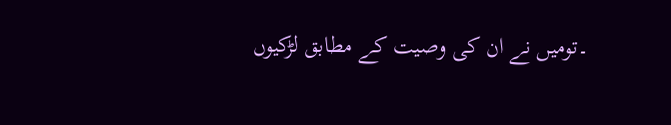۔تومیں نے ان کی وصیت کے مطابق لڑکیوں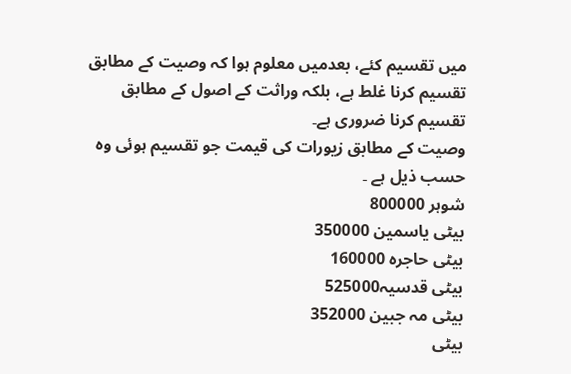میں تقسیم کئے، بعدمیں معلوم ہوا کہ وصیت کے مطابق تقسیم کرنا غلط ہے، بلکہ وراثت کے اصول کے مطابق تقسیم کرنا ضروری ہے۔
وصیت کے مطابق زیورات کی قیمت جو تقسیم ہوئی وہ حسب ذیل ہے ۔
شوہر 800000
بیٹی یاسمین 350000
بیٹی حاجرہ 160000
بیٹی قدسیہ525000
بیٹی مہ جبین 352000
بیٹی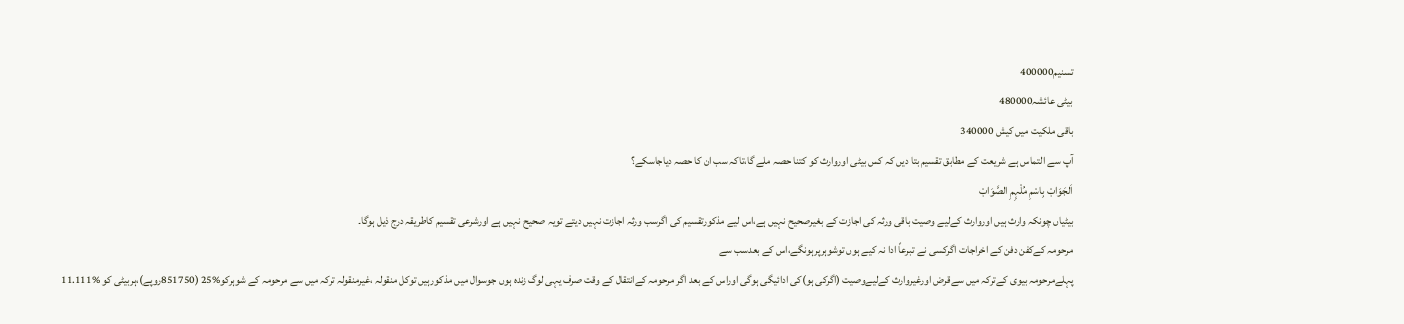تسنیم400000
بیٹی عائشہ480000
باقی ملکیت میں کیش 340000
آپ سے التماس ہے شریعت کے مطابق تقسیم بتا دیں کہ کس بیٹی اوروارث کو کتنا حصہ ملے گا،تاکہ سب ان کا حصہ دیاجاسکے؟
اَلجَوَابْ بِاسْمِ مُلْہِمِ الصَّوَابْ
بیٹیاں چونکہ وارث ہیں اوروارث کےلیے وصیت باقی ورثہ کی اجازت کے بغیرصحیح نہیں ہے،اس لیے مذکورتقسیم کی اگرسب ورثہ اجازت نہیں دیتے تویہ صحیح نہیں ہے اورشرعی تقسیم کاطریقہ درج ذیل ہوگا۔
مرحومہ کےکفن دفن کے اخراجات اگرکسی نے تبرعاً ادا نہ کیے ہوں توشوہرپرہونگے،اس کے بعدسب سے
پہلےمرحومہ بیوی کےترکہ میں سےقرض اورغیروارث کےلیےوصیت (اگرکی ہو)کی ادائیگی ہوگی اوراس کے بعد اگر مرحومہ کےانتقال کے وقت صرف یہی لوگ زندہ ہوں جوسوال میں مذکورہیں توکل منقولہ ،غیرمنقولہ ترکہ میں سے مرحومہ کے شوہرکو%25 (851750روپے)،ہربیٹی کو %11.111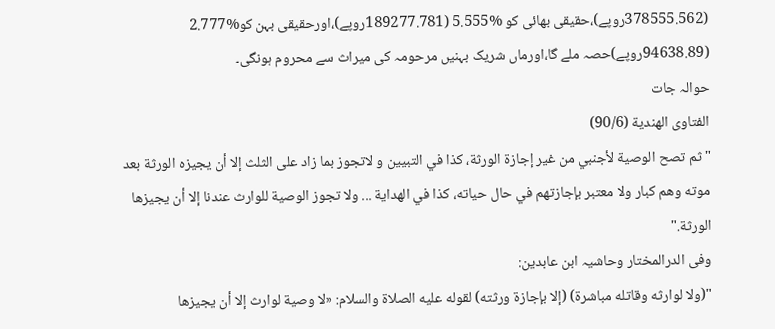(378555.562روپے)،حقیقی بھائی کو %5.555 (189277.781روپے)،اورحقیقی بہن کو%2.777 (94638.89روپے)حصہ ملے گا،اورماں شریک بہنیں مرحومہ کی میراث سے محروم ہونگی۔
حوالہ جات
الفتاوى الهندية (90/6)
"ثم تصح الوصية لأجنبي من غير إجازة الورثة، كذا في التبيين و لاتجوز بما زاد على الثلث إلا أن يجيزه الورثة بعد موته وهم كبار ولا معتبر بإجازتهم في حال حياته، كذا في الهداية ... ولا تجوز الوصية للوارث عندنا إلا أن يجيزها الورثة."
وفی الدرالمختار وحاشیہ ابن عابدین:
"(ولا لوارثه وقاتله مباشرة) (إلا بإجازة ورثته) لقوله عليه الصلاة والسلام: «لا وصية لوارث إلا أن يجيزها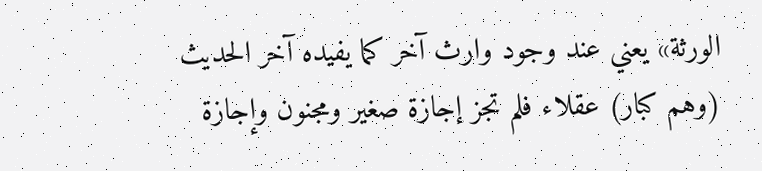الورثة» يعني عند وجود وارث آخر كما يفيده آخر الحديث (وهم كبار) عقلاء فلم تجز إجازة صغير ومجنون وإجازة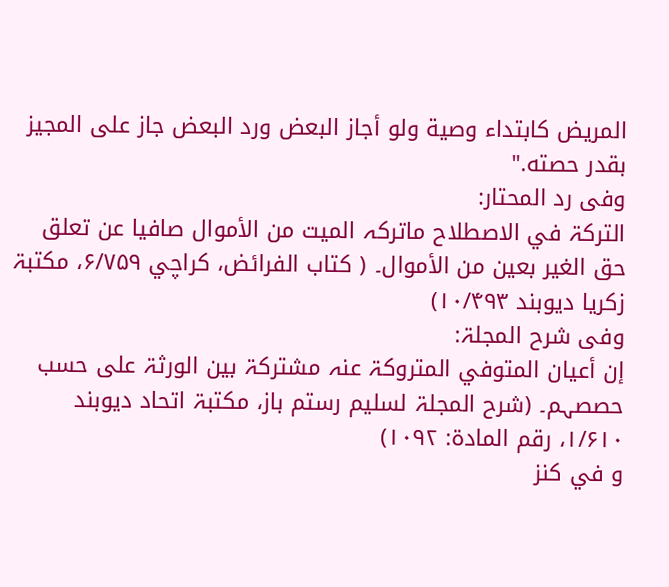المريض كابتداء وصية ولو أجاز البعض ورد البعض جاز على المجيز بقدر حصته."
وفی رد المحتار:
الترکۃ في الاصطلاح ماترکہ المیت من الأموال صافیا عن تعلق حق الغیر بعین من الأموال۔ ( کتاب الفرائض، کراچي ۶/۷۵۹، مکتبۃ زکریا دیوبند ۱۰/۴۹۳)
وفی شرح المجلۃ:
إن أعیان المتوفي المتروکۃ عنہ مشترکۃ بین الورثۃ علی حسب حصصہم۔ (شرح المجلۃ لسلیم رستم باز، مکتبۃ اتحاد دیوبند ۱/۶۱۰، رقم المادۃ: ۱۰۹۲)
و في كنز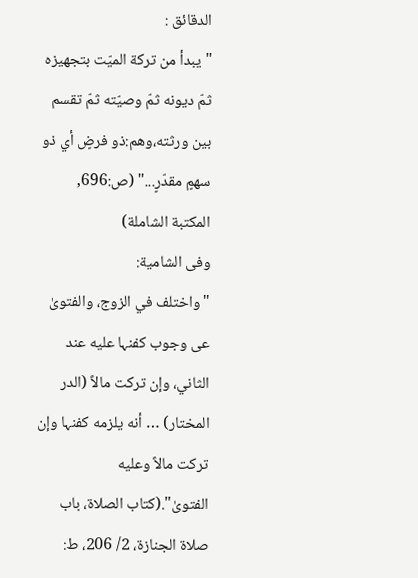الدقائق :
"يبدأ من تركة الميّت بتجهيزه ثمّ ديونه ثمّ وصيّته ثمّ تقسم بين ورثته،وهم:ذو فرضٍ أي ذو سهمٍ مقدّرٍ..." (ص:696, المكتبة الشاملة)
وفی الشامیة:
"واختلف في الزوج، والفتویٰ عی وجوب کفنہا علیه عند الثاني، وإن ترکت مالاً (الدر المختار) … أنه یلزمه کفنہا وإن ترکت مالاً وعلیه الفتویٰ".(كتاب الصلاة، باب صلاة الجنازة، 2/ 206، ط: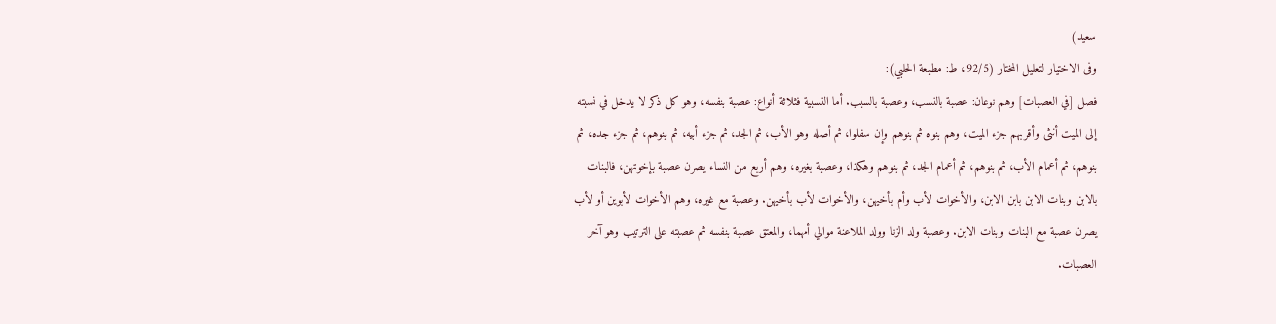سعيد)
وفی الاختیار لتعلیل المختار (92/5، ط: مطبعة الحلبي):
فصل [في العصبات] وهم نوعان: عصبة بالنسب، وعصبة بالسبب. أما النسبية فثلاثة أنواع: عصبة بنفسه، وهو كل ذكر لا يدخل في نسبته إلى الميت أنثى وأقربهم جزء الميت، وهم بنوه ثم بنوهم وإن سفلوا، ثم أصله وهو الأب، ثم الجد، ثم جزء أبيه، ثم بنوهم، ثم جزء جده، ثم بنوهم، ثم أعمام الأب، ثم بنوهم، ثم أعمام الجد، ثم بنوهم وهكذا، وعصبة بغيره، وهم أربع من النساء يصرن عصبة بإخوتهن، فالبنات بالابن وبنات الابن بابن الابن، والأخوات لأب وأم بأخيهن، والأخوات لأب بأخيهن. وعصبة مع غيره، وهم الأخوات لأبوين أو لأب يصرن عصبة مع البنات وبنات الابن. وعصبة ولد الزنا وولد الملاعنة موالي أمهما، والمعتق عصبة بنفسه ثم عصبته على الترتيب وهو آخر العصبات.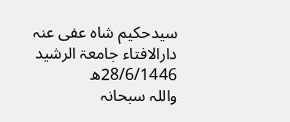سیدحکیم شاہ عفی عنہ
دارالافتاء جامعۃ الرشید
28/6/1446ھ
واللہ سبحانہ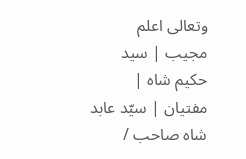وتعالی اعلم
مجیب | سید حکیم شاہ | مفتیان | سیّد عابد شاہ صاحب /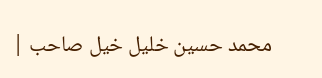محمد حسین خلیل خیل صاحب |